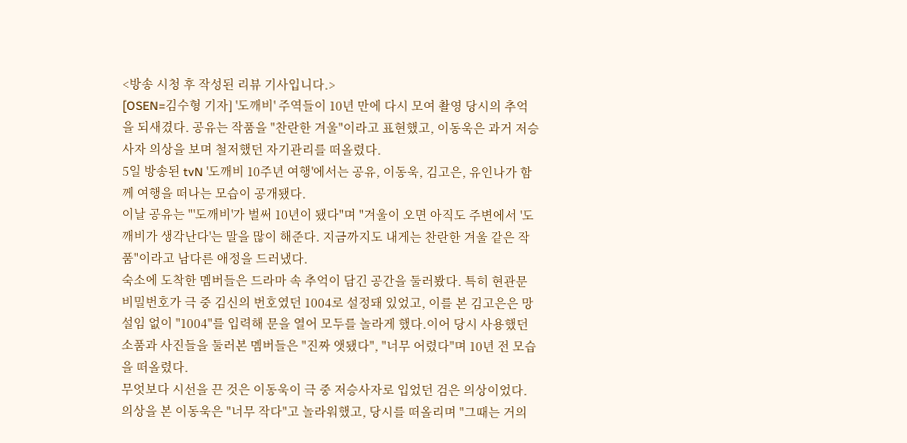<방송 시청 후 작성된 리뷰 기사입니다.>
[OSEN=김수형 기자] '도깨비' 주역들이 10년 만에 다시 모여 촬영 당시의 추억을 되새겼다. 공유는 작품을 "찬란한 겨울"이라고 표현했고, 이동욱은 과거 저승사자 의상을 보며 철저했던 자기관리를 떠올렸다.
5일 방송된 tvN '도깨비 10주년 여행'에서는 공유, 이동욱, 김고은, 유인나가 함께 여행을 떠나는 모습이 공개됐다.
이날 공유는 "'도깨비'가 벌써 10년이 됐다"며 "겨울이 오면 아직도 주변에서 '도깨비가 생각난다'는 말을 많이 해준다. 지금까지도 내게는 찬란한 겨울 같은 작품"이라고 남다른 애정을 드러냈다.
숙소에 도착한 멤버들은 드라마 속 추억이 담긴 공간을 둘러봤다. 특히 현관문 비밀번호가 극 중 김신의 번호였던 1004로 설정돼 있었고, 이를 본 김고은은 망설임 없이 "1004"를 입력해 문을 열어 모두를 놀라게 했다.이어 당시 사용했던 소품과 사진들을 둘러본 멤버들은 "진짜 앳됐다", "너무 어렸다"며 10년 전 모습을 떠올렸다.
무엇보다 시선을 끈 것은 이동욱이 극 중 저승사자로 입었던 검은 의상이었다. 의상을 본 이동욱은 "너무 작다"고 놀라워했고, 당시를 떠올리며 "그때는 거의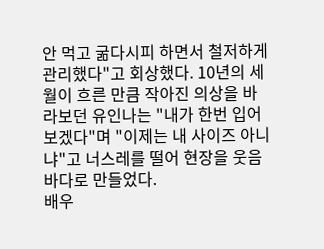안 먹고 굶다시피 하면서 철저하게 관리했다"고 회상했다. 10년의 세월이 흐른 만큼 작아진 의상을 바라보던 유인나는 "내가 한번 입어보겠다"며 "이제는 내 사이즈 아니냐"고 너스레를 떨어 현장을 웃음바다로 만들었다.
배우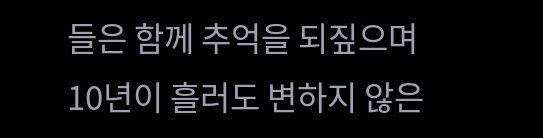들은 함께 추억을 되짚으며 10년이 흘러도 변하지 않은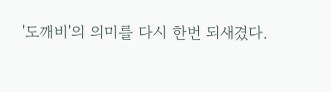'도깨비'의 의미를 다시 한번 되새겼다.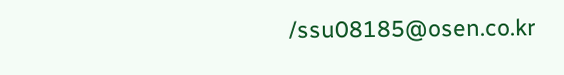/ssu08185@osen.co.kr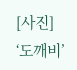[사진] ‘도깨비’